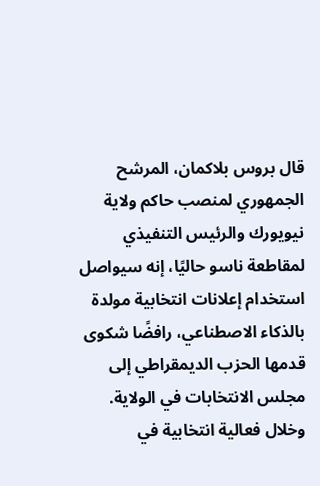قال بروس بلاكمان، المرشح الجمهوري لمنصب حاكم ولاية نيويورك والرئيس التنفيذي لمقاطعة ناسو حاليًا، إنه سيواصل استخدام إعلانات انتخابية مولدة بالذكاء الاصطناعي، رافضًا شكوى قدمها الحزب الديمقراطي إلى مجلس الانتخابات في الولاية. وخلال فعالية انتخابية في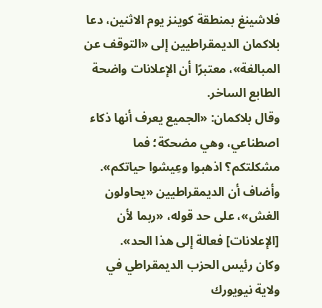فلاشينغ بمنطقة كوينز يوم الاثنين، دعا بلاكمان الديمقراطيين إلى «التوقف عن المبالغة»، معتبرًا أن الإعلانات واضحة الطابع الساخر.
وقال بلاكمان: «الجميع يعرف أنها ذكاء اصطناعي، وهي مضحكة؛ فما مشكلتكم؟ اذهبوا وعِيشوا حياتكم». وأضاف أن الديمقراطيين «يحاولون الغش»، على حد قوله، «ربما لأن [الإعلانات] فعالة إلى هذا الحد».
وكان رئيس الحزب الديمقراطي في ولاية نيويورك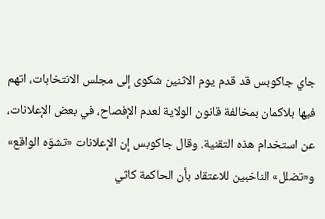جاي جاكوبس قد قدم يوم الاثنين شكوى إلى مجلس الانتخابات، اتهم فيها بلاكمان بمخالفة قانون الولاية لعدم الإفصاح، في بعض الإعلانات، عن استخدام هذه التقنية. وقال جاكوبس إن الإعلانات «تشوّه الواقع» و«تضلل» الناخبين للاعتقاد بأن الحاكمة كاثي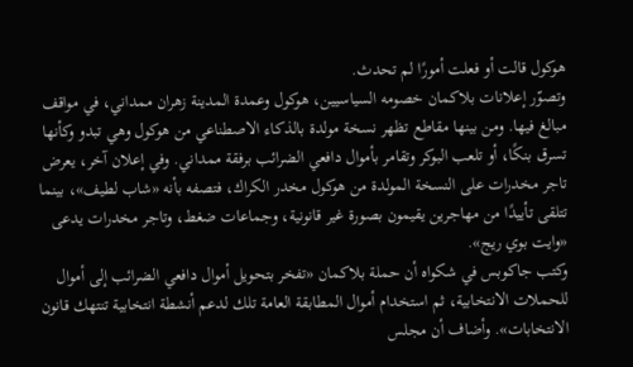هوكول قالت أو فعلت أمورًا لم تحدث.
وتصوّر إعلانات بلاكمان خصومه السياسيين، هوكول وعمدة المدينة زهران ممداني، في مواقف مبالغ فيها. ومن بينها مقاطع تظهر نسخة مولدة بالذكاء الاصطناعي من هوكول وهي تبدو وكأنها تسرق بنكًا، أو تلعب البوكر وتقامر بأموال دافعي الضرائب برفقة ممداني. وفي إعلان آخر، يعرض تاجر مخدرات على النسخة المولدة من هوكول مخدر الكراك، فتصفه بأنه «شاب لطيف»، بينما تتلقى تأييدًا من مهاجرين يقيمون بصورة غير قانونية، وجماعات ضغط، وتاجر مخدرات يدعى «وايت بوي ريج».
وكتب جاكوبس في شكواه أن حملة بلاكمان «تفخر بتحويل أموال دافعي الضرائب إلى أموال للحملات الانتخابية، ثم استخدام أموال المطابقة العامة تلك لدعم أنشطة انتخابية تنتهك قانون الانتخابات». وأضاف أن مجلس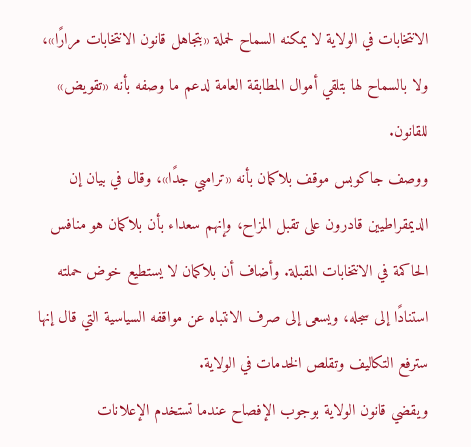الانتخابات في الولاية لا يمكنه السماح لحملة «بتجاهل قانون الانتخابات مرارًا»، ولا بالسماح لها بتلقي أموال المطابقة العامة لدعم ما وصفه بأنه «تقويض» للقانون.
ووصف جاكوبس موقف بلاكمان بأنه «ترامبي جدًا»، وقال في بيان إن الديمقراطيين قادرون على تقبل المزاح، وإنهم سعداء بأن بلاكمان هو منافس الحاكمة في الانتخابات المقبلة. وأضاف أن بلاكمان لا يستطيع خوض حملته استنادًا إلى سجله، ويسعى إلى صرف الانتباه عن مواقفه السياسية التي قال إنها سترفع التكاليف وتقلص الخدمات في الولاية.
ويقضي قانون الولاية بوجوب الإفصاح عندما تستخدم الإعلانات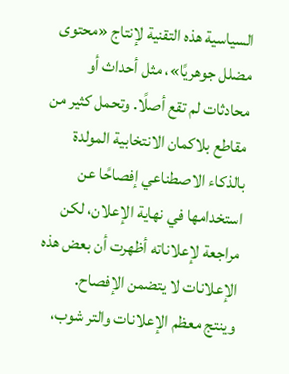السياسية هذه التقنية لإنتاج «محتوى مضلل جوهريًا»، مثل أحداث أو محادثات لم تقع أصلًا. وتحمل كثير من مقاطع بلاكمان الانتخابية المولدة بالذكاء الاصطناعي إفصاحًا عن استخدامها في نهاية الإعلان، لكن مراجعة لإعلاناته أظهرت أن بعض هذه الإعلانات لا يتضمن الإفصاح.
وينتج معظم الإعلانات والتر شوب،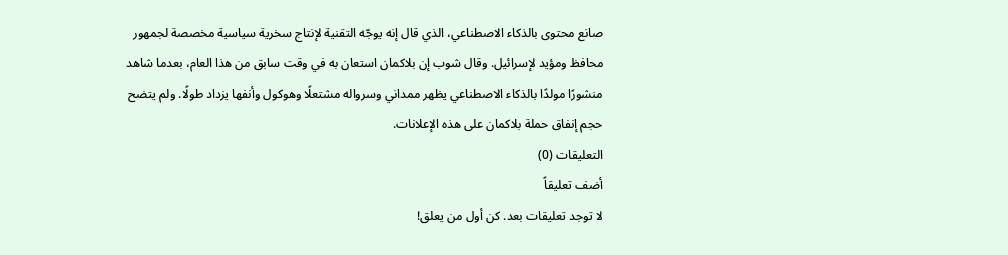صانع محتوى بالذكاء الاصطناعي، الذي قال إنه يوجّه التقنية لإنتاج سخرية سياسية مخصصة لجمهور محافظ ومؤيد لإسرائيل. وقال شوب إن بلاكمان استعان به في وقت سابق من هذا العام، بعدما شاهد منشورًا مولدًا بالذكاء الاصطناعي يظهر ممداني وسرواله مشتعلًا وهوكول وأنفها يزداد طولًا. ولم يتضح حجم إنفاق حملة بلاكمان على هذه الإعلانات.
التعليقات (0)
أضف تعليقاً
لا توجد تعليقات بعد. كن أول من يعلق!